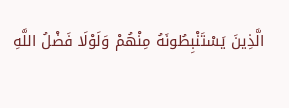الَّذِينَ يَسْتَنْبِطُونَهُ مِنْهُمْ وَلَوْلَا فَضْلُ اللَّهِ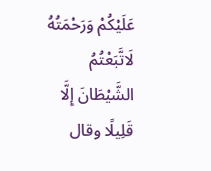عَلَيْكُمْ وَرَحْمَتُهُ لَاتَّبَعْتُمُ الشَّيْطَانَ إِلَّا قَلِيلًا وقال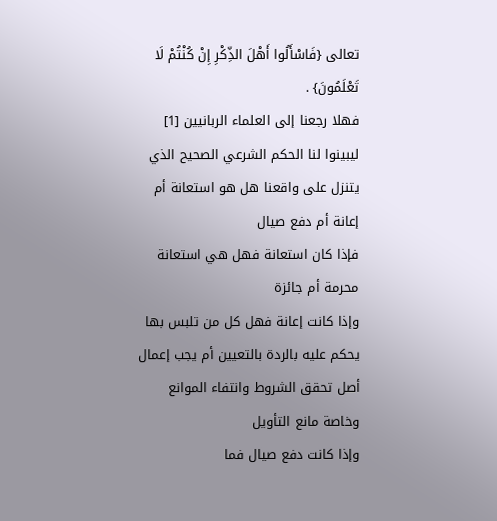تعالى {فَاسْأَلُوا أَهْلَ الذِّكْرِ إِنْ كُنْتُمْ لَا تَعْلَمُونَ} .
فهلا رجعنا إلى العلماء الربانيين [1] ليبينوا لنا الحكم الشرعي الصحيح الذي يتنزل على واقعنا هل هو استعانة أم إعانة أم دفع صيال
فإذا كان استعانة فهل هي استعانة محرمة أم جائزة
وإذا كانت إعانة فهل كل من تلبس بها يحكم عليه بالردة بالتعيين أم يجب إعمال أصل تحقق الشروط وانتفاء الموانع وخاصة مانع التأويل
وإذا كانت دفع صيال فما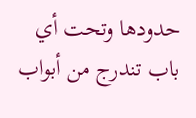حدودها وتحت أي باب تندرج من أبواب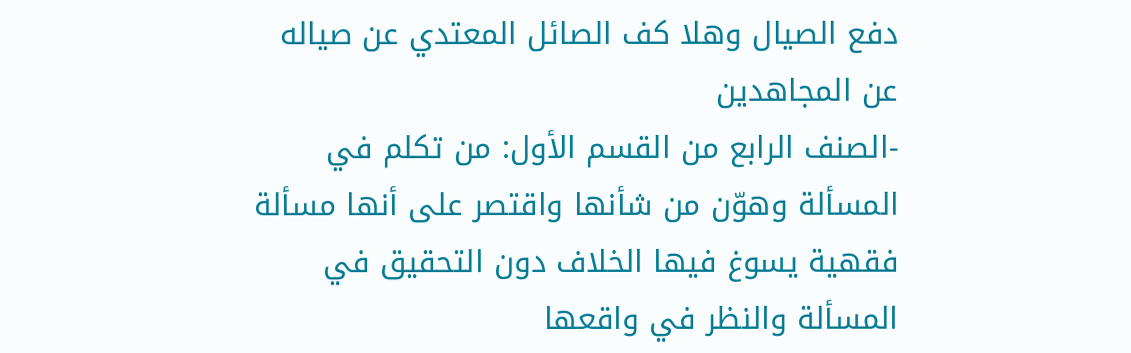دفع الصيال وهلا كف الصائل المعتدي عن صياله عن المجاهدين
-الصنف الرابع من القسم الأول: من تكلم في المسألة وهوّن من شأنها واقتصر على أنها مسألة فقهية يسوغ فيها الخلاف دون التحقيق في المسألة والنظر في واقعها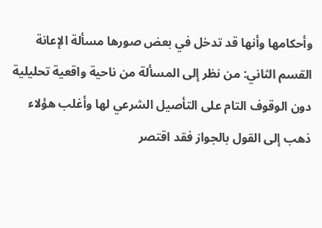وأحكامها وأنها قد تدخل في بعض صورها مسألة الإعانة
القسم الثاني: من نظر إلى المسألة من ناحية واقعية تحليلية دون الوقوف التام على التأصيل الشرعي لها وأغلب هؤلاء ذهب إلى القول بالجواز فقد اقتصر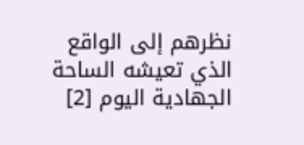نظرهم إلى الواقع الذي تعيشه الساحة الجهادية اليوم [2]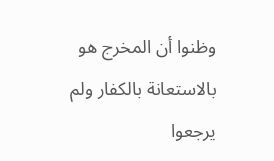وظنوا أن المخرج هو بالاستعانة بالكفار ولم يرجعوا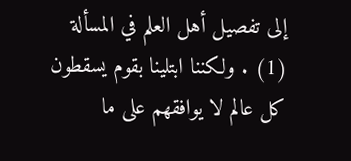إلى تفصيل أهل العلم في المسألة
(1) . ولكننا ابتلينا بقوم يسقطون كل عالم لا يوافقهم على ما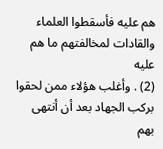هم عليه فأسقطوا العلماء والقادات لمخالفتهم ما هم عليه
(2) . وأغلب هؤلاء ممن لحقوا بركب الجهاد بعد أن أنتهى بهم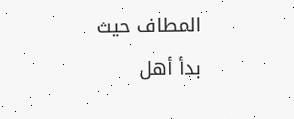المطاف حيث بدأ أهل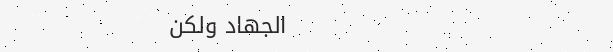الجهاد ولكن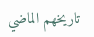تاريخهم الماضي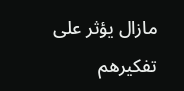مازال يؤثر على تفكيرهم